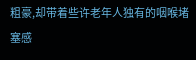粗豪,却带着些许老年人独有的咽喉堵塞感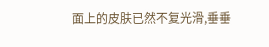面上的皮肤已然不复光滑,垂垂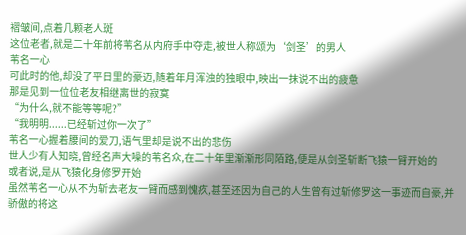褶皱间,点着几颗老人斑
这位老者,就是二十年前将苇名从内府手中夺走,被世人称颂为‘剑圣’的男人
苇名一心
可此时的他,却没了平日里的豪迈,随着年月浑浊的独眼中,映出一抹说不出的疲惫
那是见到一位位老友相继离世的寂寞
“为什么,就不能等等呢?”
“我明明......已经斩过你一次了”
苇名一心握着腰间的爱刀,语气里却是说不出的悲伤
世人少有人知晓,曾经名声大噪的苇名众,在二十年里渐渐形同陌路,便是从剑圣斩断飞猿一臂开始的
或者说,是从飞猿化身修罗开始
虽然苇名一心从不为斩去老友一臂而感到愧疚,甚至还因为自己的人生曾有过斩修罗这一事迹而自豪,并骄傲的将这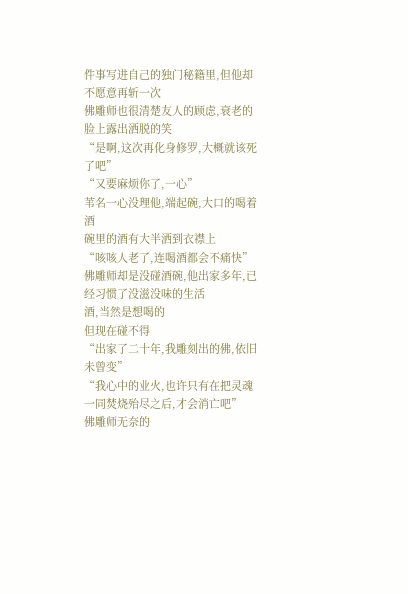件事写进自己的独门秘籍里,但他却不愿意再斩一次
佛雕师也很清楚友人的顾虑,衰老的脸上露出洒脱的笑
“是啊,这次再化身修罗,大概就该死了吧”
“又要麻烦你了,一心”
苇名一心没理他,端起碗,大口的喝着酒
碗里的酒有大半洒到衣襟上
“咳咳人老了,连喝酒都会不痛快”
佛雕师却是没碰酒碗,他出家多年,已经习惯了没滋没味的生活
酒,当然是想喝的
但现在碰不得
“出家了二十年,我雕刻出的佛,依旧未曾变”
“我心中的业火,也许只有在把灵魂一同焚烧殆尽之后,才会消亡吧”
佛雕师无奈的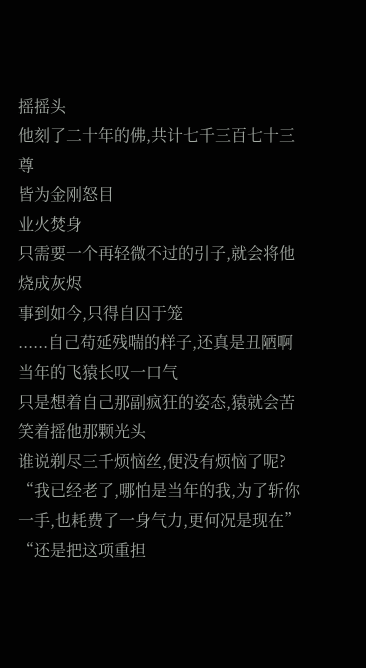摇摇头
他刻了二十年的佛,共计七千三百七十三尊
皆为金刚怒目
业火焚身
只需要一个再轻微不过的引子,就会将他烧成灰烬
事到如今,只得自囚于笼
......自己苟延残喘的样子,还真是丑陋啊
当年的飞猿长叹一口气
只是想着自己那副疯狂的姿态,猿就会苦笑着摇他那颗光头
谁说剃尽三千烦恼丝,便没有烦恼了呢?
“我已经老了,哪怕是当年的我,为了斩你一手,也耗费了一身气力,更何况是现在”
“还是把这项重担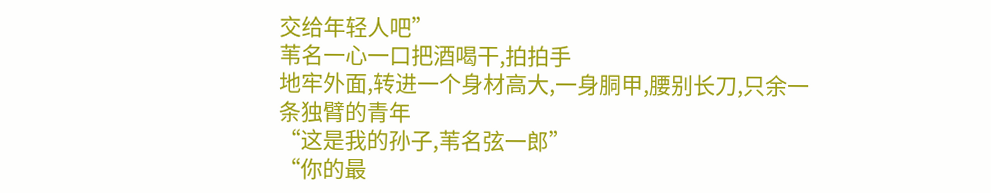交给年轻人吧”
苇名一心一口把酒喝干,拍拍手
地牢外面,转进一个身材高大,一身胴甲,腰别长刀,只余一条独臂的青年
“这是我的孙子,苇名弦一郎”
“你的最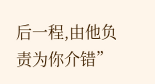后一程,由他负责为你介错”